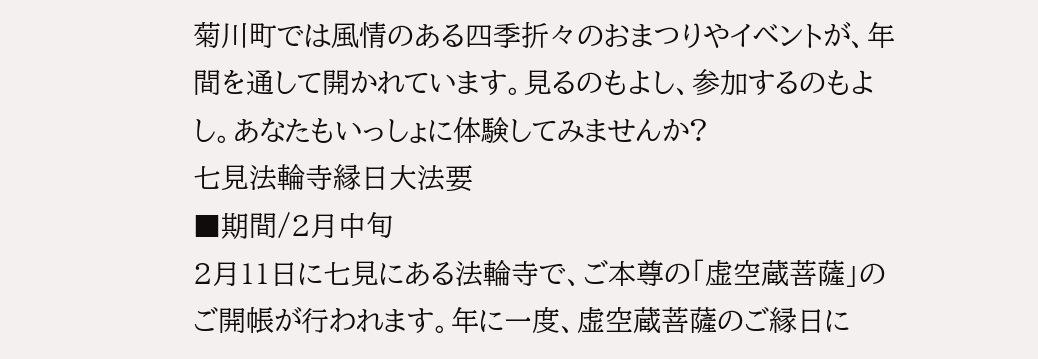菊川町では風情のある四季折々のおまつりやイベントが、年間を通して開かれています。見るのもよし、参加するのもよし。あなたもいっしょに体験してみませんか?
七見法輪寺縁日大法要
■期間/2月中旬
2月11日に七見にある法輪寺で、ご本尊の「虚空蔵菩薩」のご開帳が行われます。年に一度、虚空蔵菩薩のご縁日に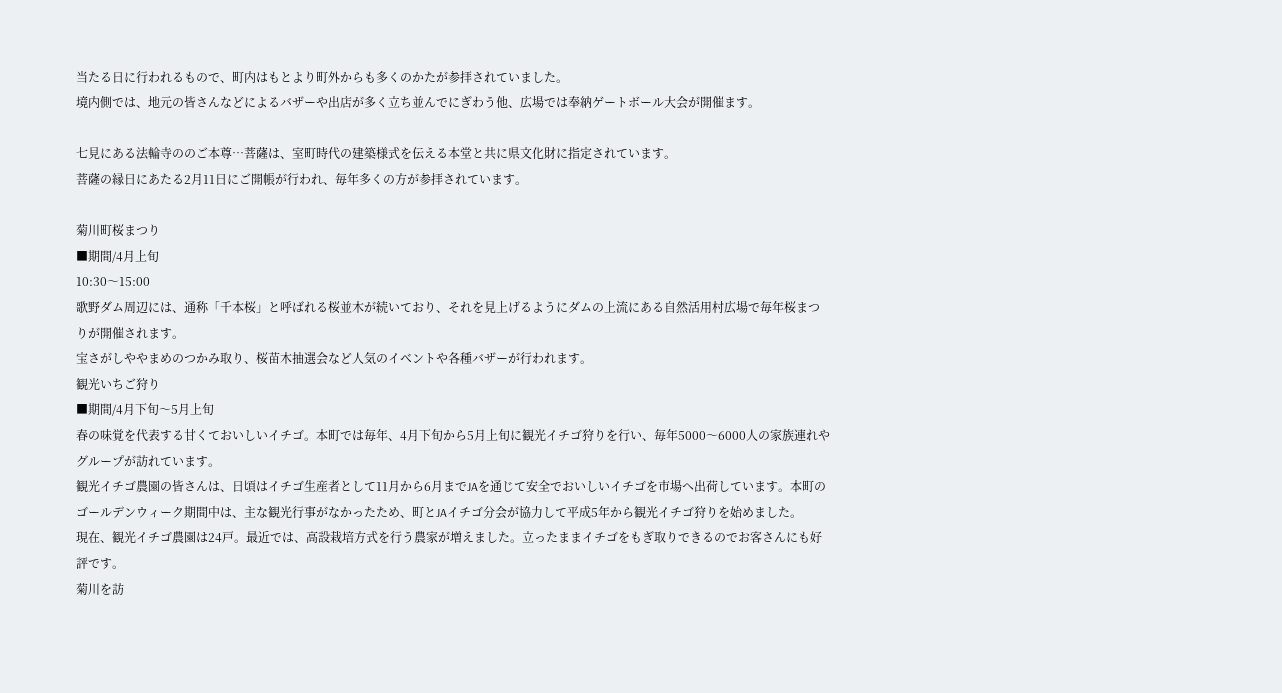当たる日に行われるもので、町内はもとより町外からも多くのかたが参拝されていました。
境内側では、地元の皆さんなどによるバザーや出店が多く立ち並んでにぎわう他、広場では奉納ゲートボール大会が開催ます。

七見にある法輪寺ののご本尊…菩薩は、室町時代の建築様式を伝える本堂と共に県文化財に指定されています。
菩薩の縁日にあたる2月11日にご開帳が行われ、毎年多くの方が参拝されています。

菊川町桜まつり
■期間/4月上旬
10:30〜15:00
歌野ダム周辺には、通称「千本桜」と呼ばれる桜並木が続いており、それを見上げるようにダムの上流にある自然活用村広場で毎年桜まつりが開催されます。
宝さがしややまめのつかみ取り、桜苗木抽選会など人気のイベントや各種バザーが行われます。
観光いちご狩り
■期間/4月下旬〜5月上旬
春の味覚を代表する甘くておいしいイチゴ。本町では毎年、4月下旬から5月上旬に観光イチゴ狩りを行い、毎年5000〜6000人の家族連れやグループが訪れています。
観光イチゴ農園の皆さんは、日頃はイチゴ生産者として11月から6月までJAを通じて安全でおいしいイチゴを市場へ出荷しています。本町のゴールデンウィーク期間中は、主な観光行事がなかったため、町とJAイチゴ分会が協力して平成5年から観光イチゴ狩りを始めました。
現在、観光イチゴ農園は24戸。最近では、高設栽培方式を行う農家が増えました。立ったままイチゴをもぎ取りできるのでお客さんにも好評です。
菊川を訪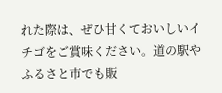れた際は、ぜひ甘くておいしいイチゴをご賞味ください。道の駅やふるさと市でも販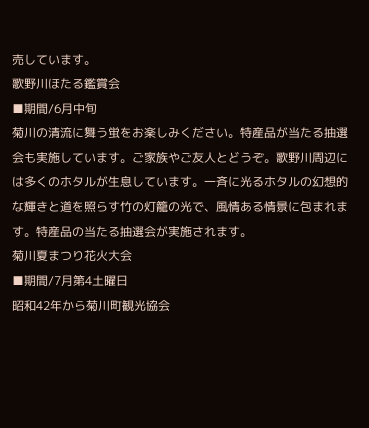売しています。
歌野川ほたる鑑賞会
■期間/6月中旬
菊川の清流に舞う蛍をお楽しみください。特産品が当たる抽選会も実施しています。ご家族やご友人とどうぞ。歌野川周辺には多くのホタルが生息しています。一斉に光るホタルの幻想的な輝きと道を照らす竹の灯籠の光で、風情ある情景に包まれます。特産品の当たる抽選会が実施されます。
菊川夏まつり花火大会
■期間/7月第4土曜日
昭和42年から菊川町観光協会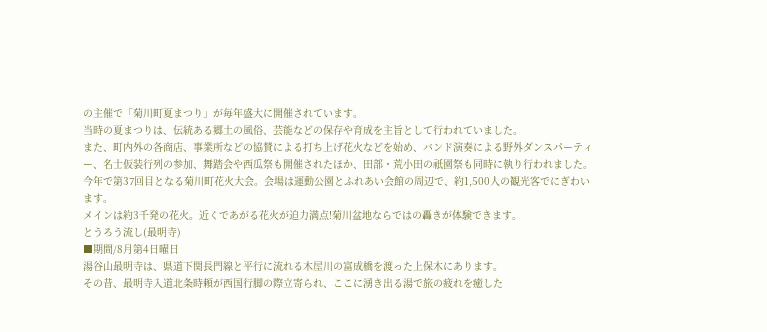の主催で「菊川町夏まつり」が毎年盛大に開催されています。
当時の夏まつりは、伝統ある郷土の風俗、芸能などの保存や育成を主旨として行われていました。
また、町内外の各商店、事業所などの協賛による打ち上げ花火などを始め、バンド演奏による野外ダンスパーティー、名士仮装行列の参加、舞踏会や西瓜祭も開催されたほか、田部・荒小田の祇園祭も同時に執り行われました。
今年で第37回目となる菊川町花火大会。会場は運動公園とふれあい会館の周辺で、約1,500人の観光客でにぎわいます。
メインは約3千発の花火。近くであがる花火が迫力満点!菊川盆地ならではの轟きが体験できます。
とうろう流し(最明寺)
■期間/8月第4日曜日
湯谷山最明寺は、県道下関長門線と平行に流れる木屋川の富成橋を渡った上保木にあります。
その昔、最明寺入道北条時頼が西国行脚の際立寄られ、ここに湧き出る湯で旅の疲れを癒した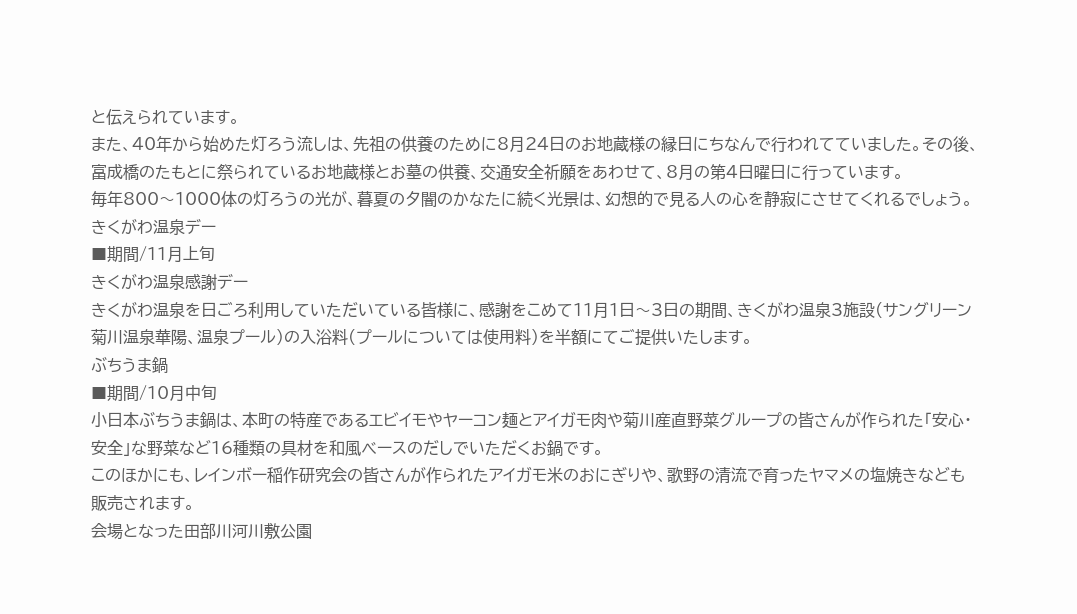と伝えられています。
また、40年から始めた灯ろう流しは、先祖の供養のために8月24日のお地蔵様の縁日にちなんで行われてていました。その後、富成橋のたもとに祭られているお地蔵様とお墓の供養、交通安全祈願をあわせて、8月の第4日曜日に行っています。
毎年800〜1000体の灯ろうの光が、暮夏の夕闇のかなたに続く光景は、幻想的で見る人の心を静寂にさせてくれるでしょう。
きくがわ温泉デー
■期間/11月上旬
きくがわ温泉感謝デー
きくがわ温泉を日ごろ利用していただいている皆様に、感謝をこめて11月1日〜3日の期間、きくがわ温泉3施設(サングリーン菊川温泉華陽、温泉プール)の入浴料(プールについては使用料)を半額にてご提供いたします。
ぶちうま鍋
■期間/10月中旬
小日本ぶちうま鍋は、本町の特産であるエビイモやヤーコン麺とアイガモ肉や菊川産直野菜グループの皆さんが作られた「安心・安全」な野菜など16種類の具材を和風べースのだしでいただくお鍋です。
このほかにも、レインボー稲作研究会の皆さんが作られたアイガモ米のおにぎりや、歌野の清流で育ったヤマメの塩焼きなども販売されます。
会場となった田部川河川敷公園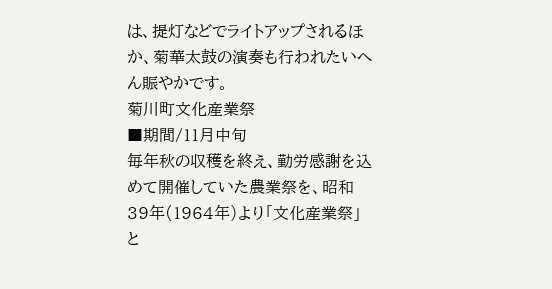は、提灯などでライトアップされるほか、菊華太鼓の演奏も行われたいへん賑やかです。
菊川町文化産業祭
■期間/11月中旬
毎年秋の収穫を終え、勤労感謝を込めて開催していた農業祭を、昭和39年(1964年)より「文化産業祭」と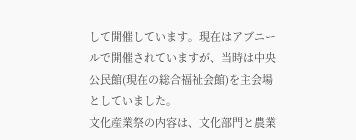して開催しています。現在はアブニールで開催されていますが、当時は中央公民館(現在の総合福祉会館)を主会場としていました。
文化産業祭の内容は、文化部門と農業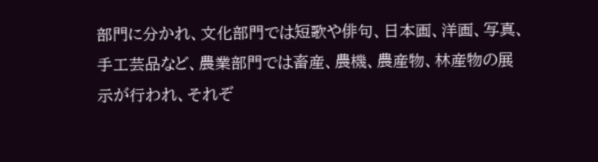部門に分かれ、文化部門では短歌や俳句、日本画、洋画、写真、手工芸品など、農業部門では畜産、農機、農産物、林産物の展示が行われ、それぞ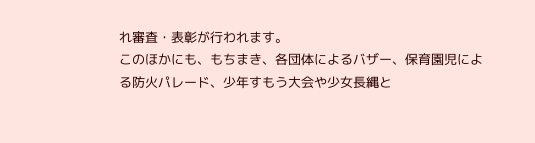れ審査・表彰が行われます。
このほかにも、もちまき、各団体によるバザー、保育園児による防火パレード、少年すもう大会や少女長縄と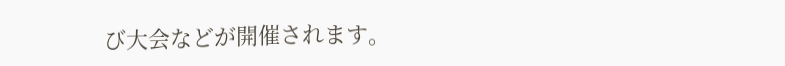び大会などが開催されます。